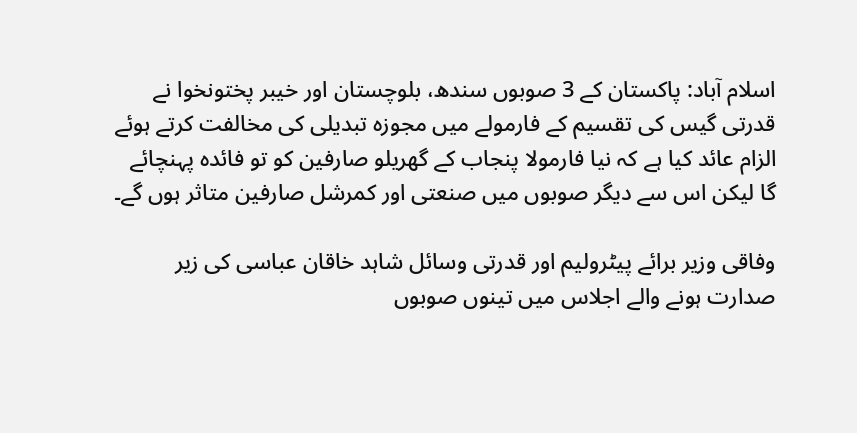اسلام آباد: پاکستان کے 3 صوبوں سندھ، بلوچستان اور خیبر پختونخوا نے قدرتی گیس کی تقسیم کے فارمولے میں مجوزہ تبدیلی کی مخالفت کرتے ہوئے الزام عائد کیا ہے کہ نیا فارمولا پنجاب کے گھریلو صارفین کو تو فائدہ پہنچائے گا لیکن اس سے دیگر صوبوں میں صنعتی اور کمرشل صارفین متاثر ہوں گے۔

وفاقی وزیر برائے پیٹرولیم اور قدرتی وسائل شاہد خاقان عباسی کی زیر صدارت ہونے والے اجلاس میں تینوں صوبوں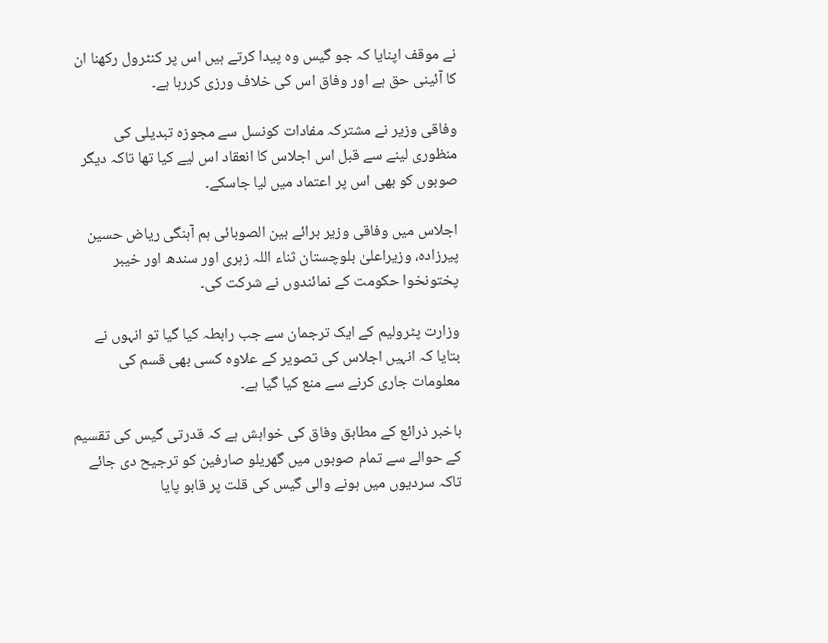نے موقف اپنایا کہ جو گیس وہ پیدا کرتے ہیں اس پر کنٹرول رکھنا ان کا آئینی حق ہے اور وفاق اس کی خلاف ورزی کررہا ہے۔

وفاقی وزیر نے مشترکہ مفادات کونسل سے مجوزہ تبدیلی کی منظوری لینے سے قبل اس اجلاس کا انعقاد اس لیے کیا تھا تاکہ دیگر صوبوں کو بھی اس پر اعتماد میں لیا جاسکے۔

اجلاس میں وفاقی وزیر برائے بین الصوبائی ہم آہنگی ریاض حسین پیرزادہ، وزیراعلیٰ بلوچستان ثناء اللہ زہری اور سندھ اور خیبر پختونخوا حکومت کے نمائندوں نے شرکت کی۔

وزارت پٹرولیم کے ایک ترجمان سے جب رابطہ کیا گیا تو انہوں نے بتایا کہ انہیں اجلاس کی تصویر کے علاوہ کسی بھی قسم کی معلومات جاری کرنے سے منع کیا گیا ہے۔

باخبر ذرائع کے مطابق وفاق کی خواہش ہے کہ قدرتی گیس کی تقسیم کے حوالے سے تمام صوبوں میں گھریلو صارفین کو ترجیح دی جائے تاکہ سردیوں میں ہونے والی گیس کی قلت پر قابو پایا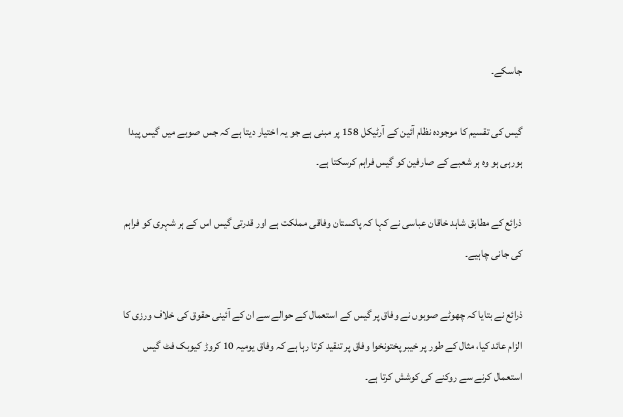جاسکے۔

گیس کی تقسیم کا موجودہ نظام آئین کے آرٹیکل 158 پر مبنی ہے جو یہ اختیار دیتا ہے کہ جس صوبے میں گیس پیدا ہورہی ہو وہ ہر شعبے کے صارفین کو گیس فراہم کرسکتا ہے۔

ذرائع کے مطابق شاہد خاقان عباسی نے کہا کہ پاکستان وفاقی مملکت ہے اور قدرتی گیس اس کے ہر شہری کو فراہم کی جانی چاہیے۔

ذرائع نے بتایا کہ چھوٹے صوبوں نے وفاق پر گیس کے استعمال کے حوالے سے ان کے آئینی حقوق کی خلاف ورزی کا الزام عائد کیا، مثال کے طور پر خیبر پختونخوا وفاق پر تنقید کرتا رہا ہے کہ وفاق یومیہ 10 کروڑ کیوبک فٹ گیس استعمال کرنے سے روکنے کی کوشش کرتا ہے۔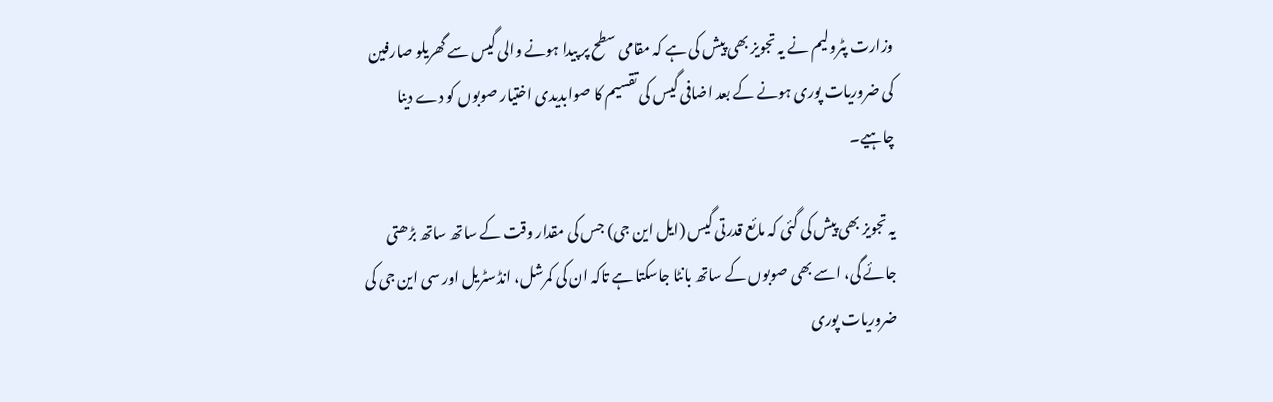وزارت پٹرولیم نے یہ تجویز بھی پیش کی ہے کہ مقامی سطح پر پیدا ہونے والی گیس سے گھریلو صارفین کی ضروریات پوری ہونے کے بعد اضافی گیس کی تقسیم کا صوابدیدی اختیار صوبوں کو دے دینا چاہیے۔

یہ تجویز بھی پیش کی گئی کہ مائع قدرتی گیس (ایل این جی) جس کی مقدار وقت کے ساتھ ساتھ بڑھتی جائے گی، اسے بھی صوبوں کے ساتھ بانٹا جاسکتا ہے تاکہ ان کی کمرشل، انڈسٹریل اور سی این جی کی ضروریات پوری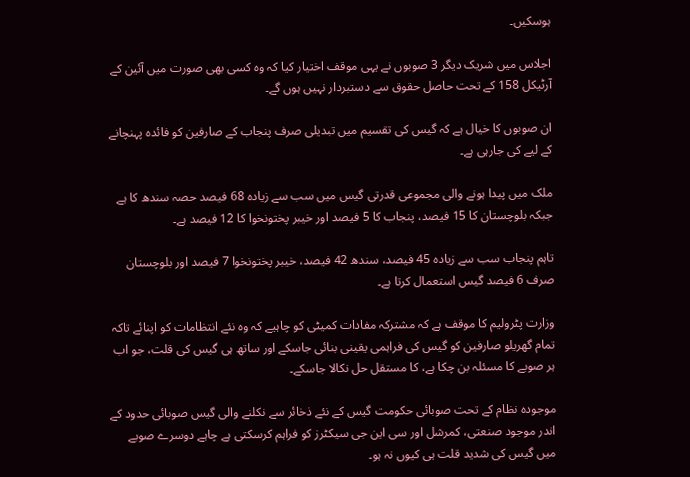ہوسکیں۔

اجلاس میں شریک دیگر 3 صوبوں نے یہی موقف اختیار کیا کہ وہ کسی بھی صورت میں آئین کے آرٹیکل 158 کے تحت حاصل حقوق سے دستبردار نہیں ہوں گے۔

ان صوبوں کا خیال ہے کہ گیس کی تقسیم میں تبدیلی صرف پنجاب کے صارفین کو فائدہ پہنچانے کے لیے کی جارہی ہے۔

ملک میں پیدا ہونے والی مجموعی قدرتی گیس میں سب سے زیادہ 68 فیصد حصہ سندھ کا ہے جبکہ بلوچستان کا 15 فیصد، پنجاب کا 5 فیصد اور خیبر پختونخوا کا 12 فیصد ہے۔

تاہم پنجاب سب سے زیادہ 45 فیصد، سندھ 42 فیصد، خیبر پختونخوا 7 فیصد اور بلوچستان صرف 6 فیصد گیس استعمال کرتا ہے۔

وزارت پٹرولیم کا موقف ہے کہ مشترکہ مفادات کمیٹی کو چاہیے کہ وہ نئے انتظامات کو اپنائے تاکہ تمام گھریلو صارفین کو گیس کی فراہمی یقینی بنائی جاسکے اور ساتھ ہی گیس کی قلت، جو اب ہر صوبے کا مسئلہ بن چکا ہے، کا مستقل حل نکالا جاسکے۔

موجودہ نظام کے تحت صوبائی حکومت گیس کے نئے ذخائر سے نکلنے والی گیس صوبائی حدود کے اندر موجود صنعتی، کمرشل اور سی این جی سیکٹرز کو فراہم کرسکتی ہے چاہے دوسرے صوبے میں گیس کی شدید قلت ہی کیوں نہ ہو۔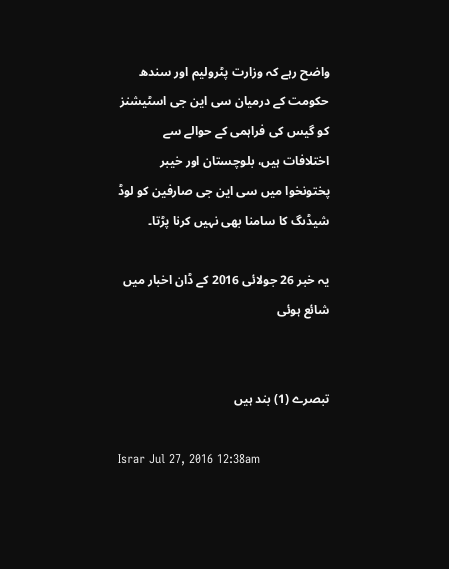واضح رہے کہ وزارت پٹرولیم اور سندھ حکومت کے درمیان سی این جی اسٹیشنز کو گیس کی فراہمی کے حوالے سے اختلافات ہیں، بلوچستان اور خیبر پختونخوا میں سی این جی صارفین کو لوڈ شیڈںگ کا سامنا بھی نہیں کرنا پڑتا۔

یہ خبر 26 جولائی 2016 کے ڈان اخبار میں شائع ہوئی


تبصرے (1) بند ہیں

Israr Jul 27, 2016 12:38am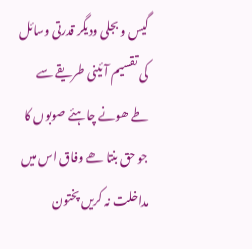گیس و بجلی ودیگر قدرتی وسائل کی تقسیم آئینی طریقے سے طے ھونے چاہئے صوبوں کا جو حق بنتا ھے وفاق اس میں مداخلت نہ کریں پختون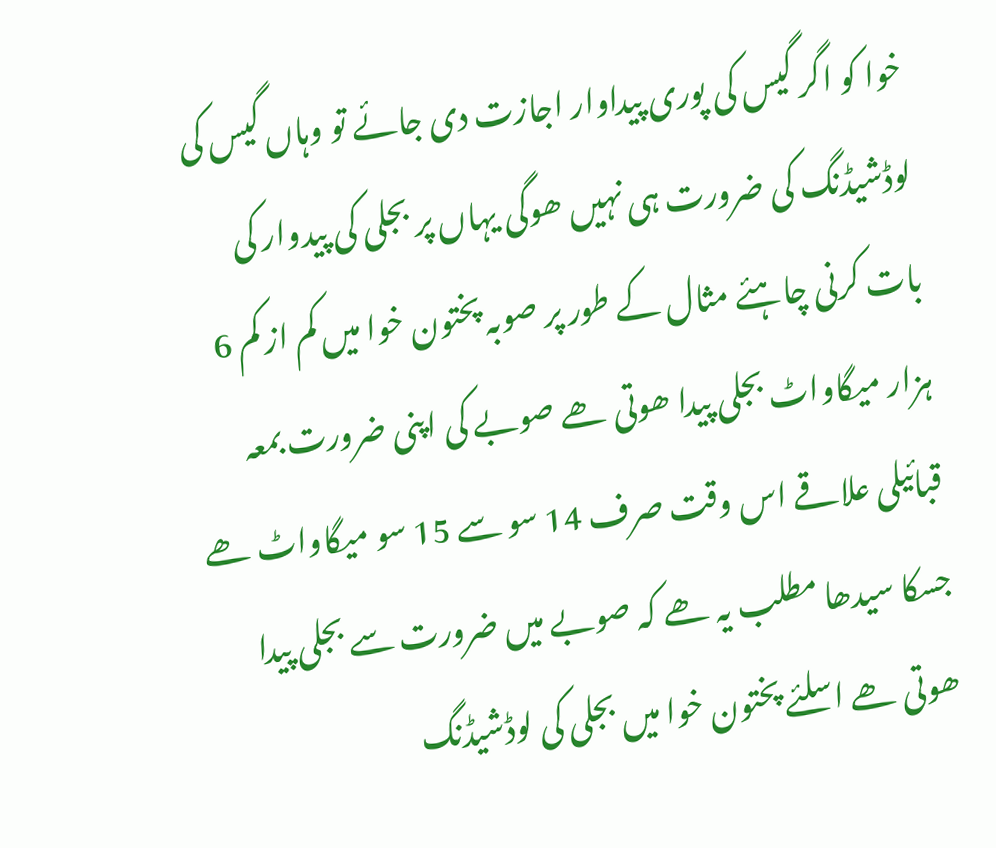خوا کو اگر گیس کی پوری پیداوار اجازت دی جائے تو وہاں گیس کی لوڈشیڈنگ کی ضرورت ہی نہیں ھوگی یہاں پر بجلی کی پیدوار کی بات کرنی چاہئے مثال کے طور پر صوبہ پختون خوا میں کم از کم 6 ہزار میگاواٹ بجلی پیدا ھوتی ھے صوبے کی اپنی ضرورت بمعہ قبائیلی علاقے اس وقت صرف 14 سو سے 15 سو میگاواٹ ھے جسکا سیدھا مطلب یہ ھے کہ صوبے میں ضرورت سے بجلی پیدا ھوتی ھے اسلئے پختون خوا میں بجلی کی لوڈشیڈنگ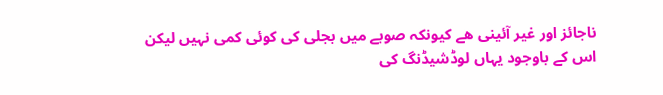ناجائز اور غیر آئینی ھے کیونکہ صوبے میں بجلی کی کوئی کمی نہیں لیکن اس کے باوجود یہاں لوڈشیڈنگ کی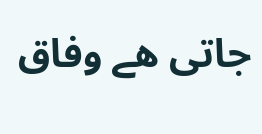جاتی ھے وفاق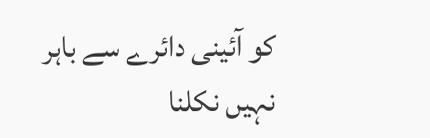کو آئینی دائرے سے باہر نہیں نکلنا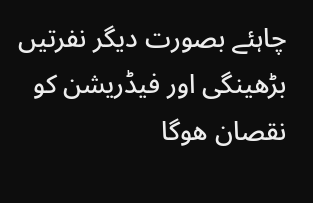چاہئے بصورت دیگر نفرتیں بڑھینگی اور فیڈریشن کو نقصان ھوگا